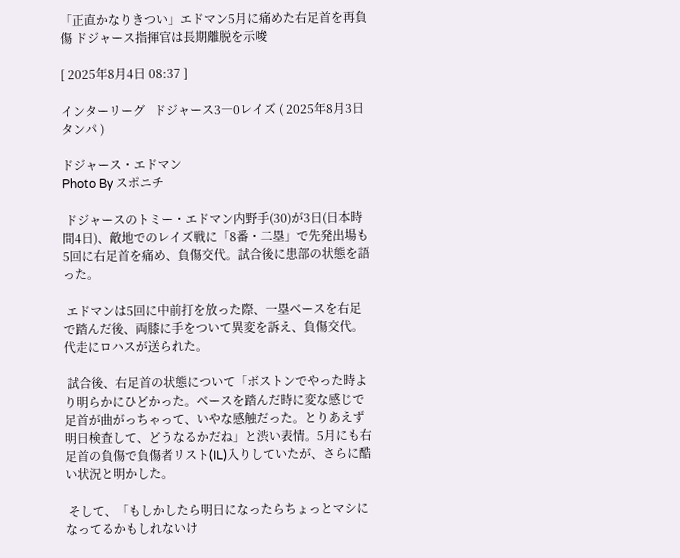「正直かなりきつい」エドマン5月に痛めた右足首を再負傷 ドジャース指揮官は長期離脱を示唆

[ 2025年8月4日 08:37 ]

インターリーグ   ドジャース3―0レイズ ( 2025年8月3日    タンパ )

ドジャース・エドマン
Photo By スポニチ

 ドジャースのトミー・エドマン内野手(30)が3日(日本時間4日)、敵地でのレイズ戦に「8番・二塁」で先発出場も5回に右足首を痛め、負傷交代。試合後に患部の状態を語った。

 エドマンは5回に中前打を放った際、一塁ベースを右足で踏んだ後、両膝に手をついて異変を訴え、負傷交代。代走にロハスが送られた。

 試合後、右足首の状態について「ボストンでやった時より明らかにひどかった。ベースを踏んだ時に変な感じで足首が曲がっちゃって、いやな感触だった。とりあえず明日検査して、どうなるかだね」と渋い表情。5月にも右足首の負傷で負傷者リスト(IL)入りしていたが、さらに酷い状況と明かした。

 そして、「もしかしたら明日になったらちょっとマシになってるかもしれないけ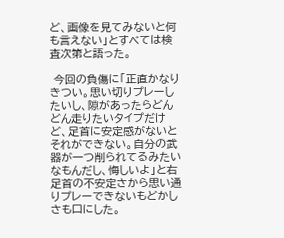ど、画像を見てみないと何も言えない」とすべては検査次第と語った。

 今回の負傷に「正直かなりきつい。思い切りプレーしたいし、隙があったらどんどん走りたいタイプだけど、足首に安定感がないとそれができない。自分の武器が一つ削られてるみたいなもんだし、悔しいよ」と右足首の不安定さから思い通りプレーできないもどかしさも口にした。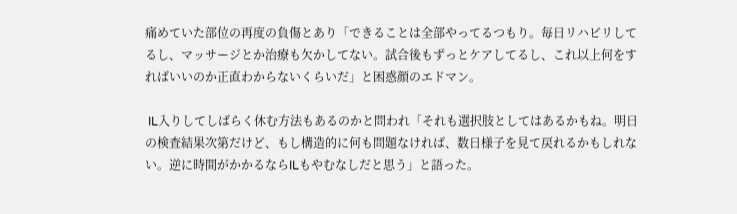痛めていた部位の再度の負傷とあり「できることは全部やってるつもり。毎日リハビリしてるし、マッサージとか治療も欠かしてない。試合後もずっとケアしてるし、これ以上何をすればいいのか正直わからないくらいだ」と困惑顔のエドマン。

 IL入りしてしばらく休む方法もあるのかと問われ「それも選択肢としてはあるかもね。明日の検査結果次第だけど、もし構造的に何も問題なければ、数日様子を見て戻れるかもしれない。逆に時間がかかるならILもやむなしだと思う」と語った。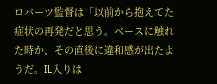ロバーツ監督は「以前から抱えてた症状の再発だと思う。ベースに触れた時か、その直後に違和感が出たようだ。IL入りは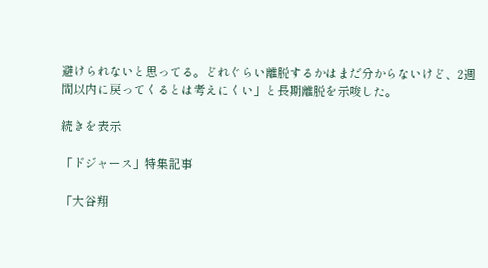避けられないと思ってる。どれぐらい離脱するかはまだ分からないけど、2週間以内に戻ってくるとは考えにくい」と長期離脱を示唆した。

続きを表示

「ドジャース」特集記事

「大谷翔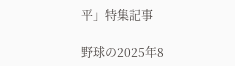平」特集記事

野球の2025年8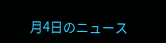月4日のニュース